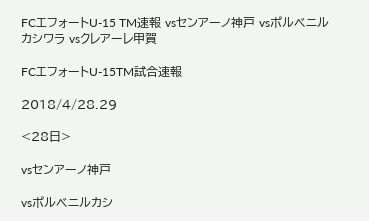FCエフォートU-15 TM速報 vsセンアーノ神戸 vsポルベニルカシワラ vsクレアーレ甲賀

FCエフォートU-15TM試合速報

2018/4/28.29

<28日>

vsセンアーノ神戸

vsポルベニルカシ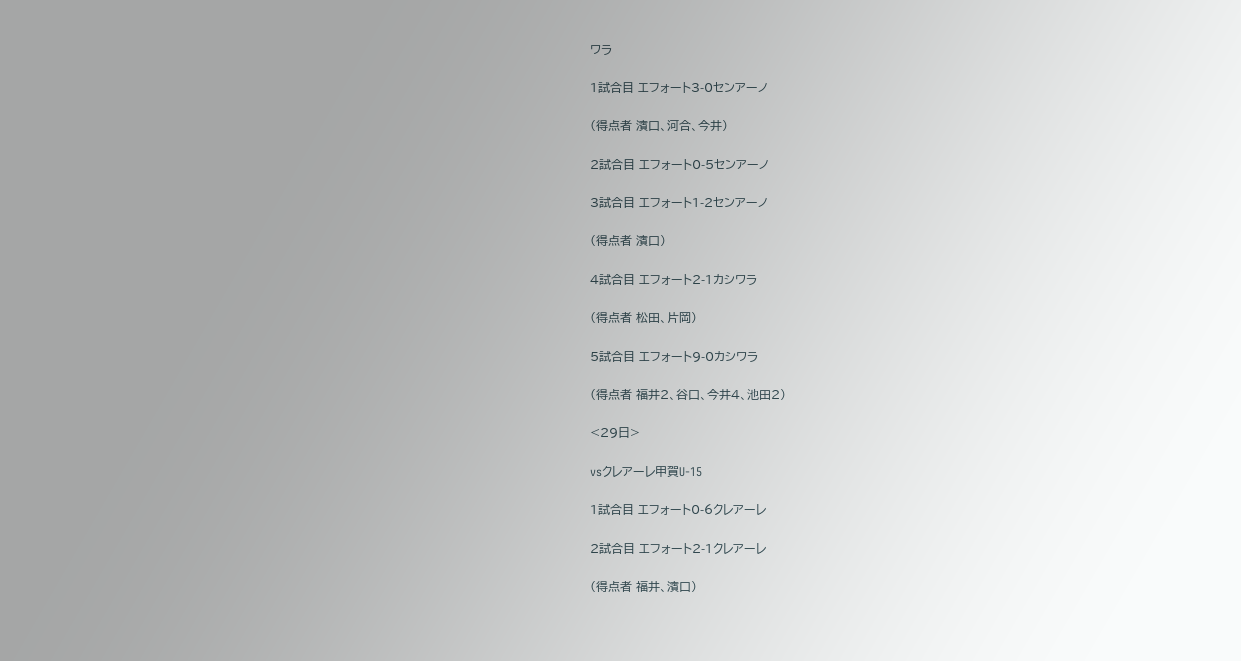ワラ

1試合目 エフォート3-0センアーノ

(得点者 濱口、河合、今井)

2試合目 エフォート0-5センアーノ

3試合目 エフォート1-2センアーノ

(得点者 濱口)

4試合目 エフォート2-1カシワラ

(得点者 松田、片岡)

5試合目 エフォート9-0カシワラ

(得点者 福井2、谷口、今井4、池田2)

<29日>

vsクレアーレ甲賀U-15

1試合目 エフォート0-6クレアーレ

2試合目 エフォート2-1クレアーレ

(得点者 福井、濱口)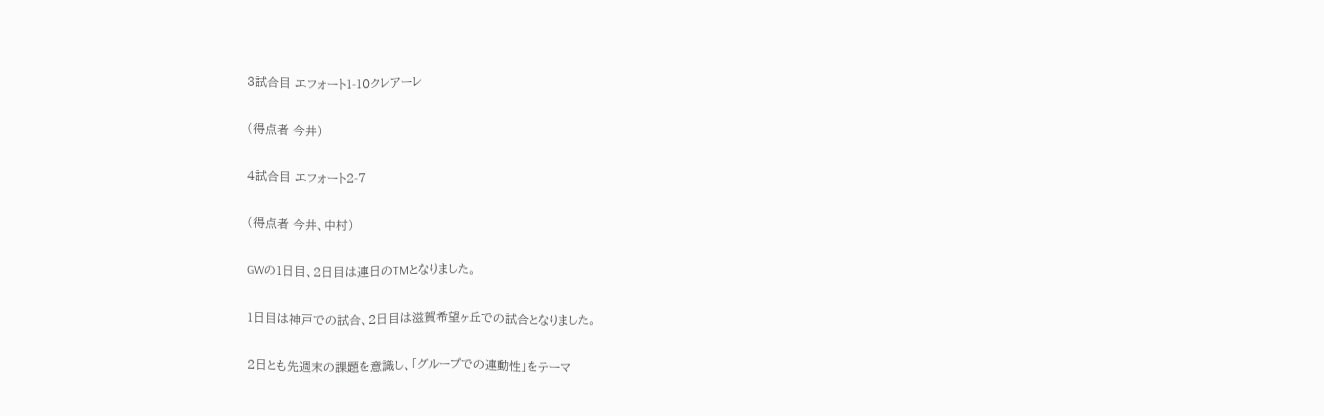3試合目 エフォート1-10クレアーレ

(得点者 今井)

4試合目 エフォート2-7

(得点者 今井、中村)

GWの1日目、2日目は連日のTMとなりました。

1日目は神戸での試合、2日目は滋賀希望ヶ丘での試合となりました。

2日とも先週末の課題を意識し、「グループでの連動性」をテーマ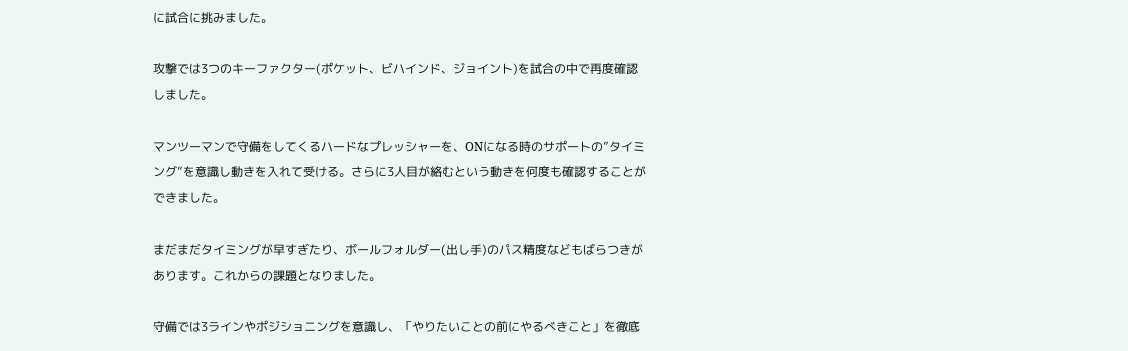に試合に挑みました。

攻撃では3つのキーファクター(ポケット、ビハインド、ジョイント)を試合の中で再度確認しました。

マンツーマンで守備をしてくるハードなプレッシャーを、ONになる時のサポートの”タイミング”を意識し動きを入れて受ける。さらに3人目が絡むという動きを何度も確認することができました。

まだまだタイミングが早すぎたり、ボールフォルダー(出し手)のパス精度などもばらつきがあります。これからの課題となりました。

守備では3ラインやポジショニングを意識し、「やりたいことの前にやるべきこと」を徹底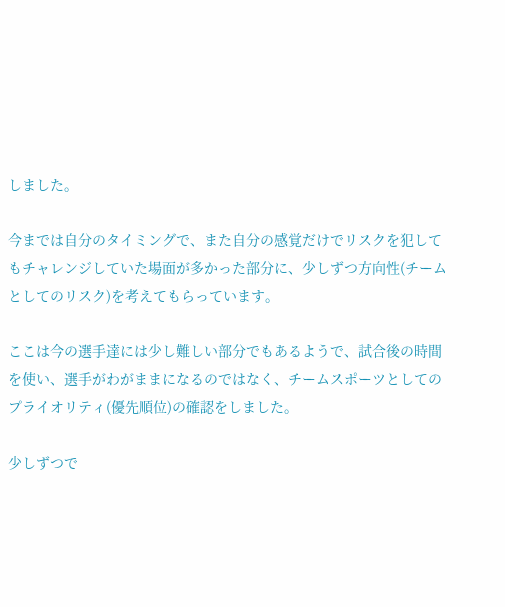しました。

今までは自分のタイミングで、また自分の感覚だけでリスクを犯してもチャレンジしていた場面が多かった部分に、少しずつ方向性(チームとしてのリスク)を考えてもらっています。

ここは今の選手達には少し難しい部分でもあるようで、試合後の時間を使い、選手がわがままになるのではなく、チームスポーツとしてのプライオリティ(優先順位)の確認をしました。

少しずつで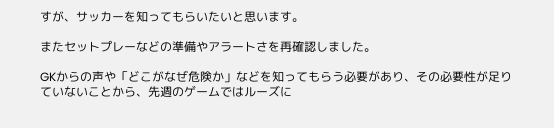すが、サッカーを知ってもらいたいと思います。

またセットプレーなどの準備やアラートさを再確認しました。

GKからの声や「どこがなぜ危険か」などを知ってもらう必要があり、その必要性が足りていないことから、先週のゲームではルーズに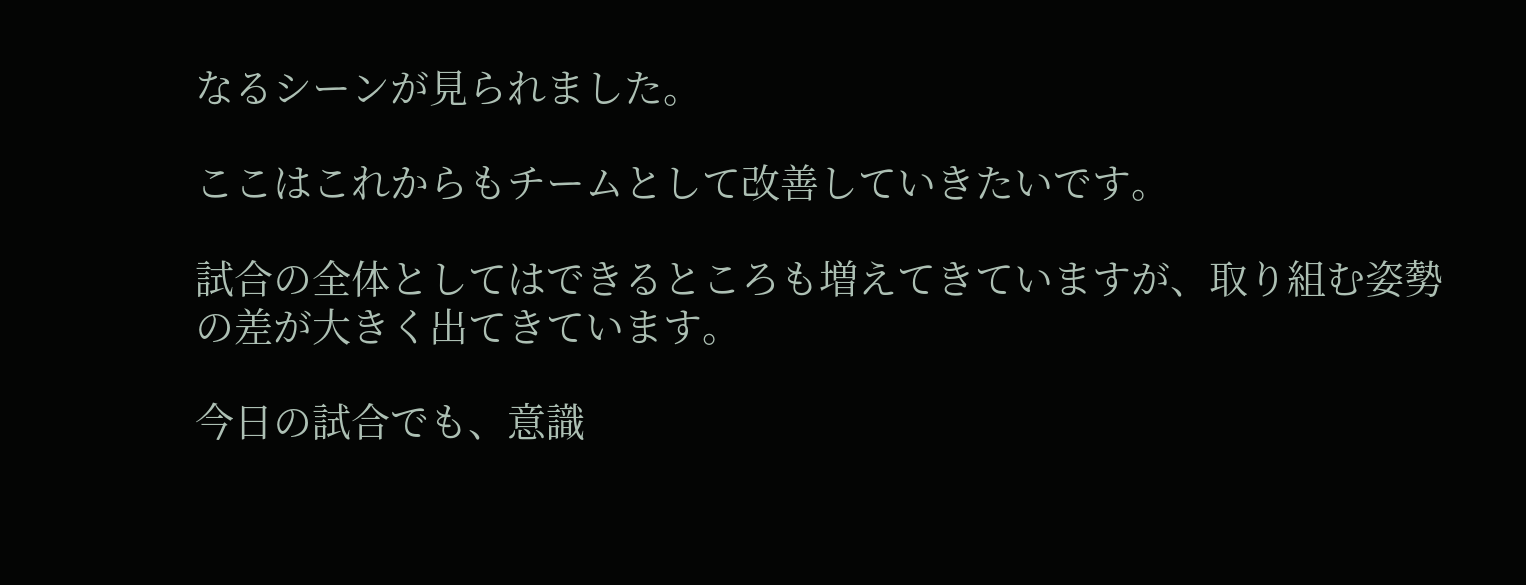なるシーンが見られました。

ここはこれからもチームとして改善していきたいです。

試合の全体としてはできるところも増えてきていますが、取り組む姿勢の差が大きく出てきています。

今日の試合でも、意識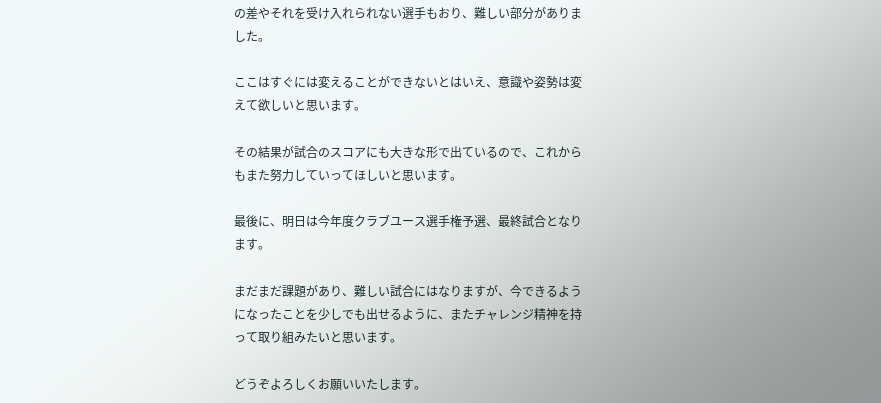の差やそれを受け入れられない選手もおり、難しい部分がありました。

ここはすぐには変えることができないとはいえ、意識や姿勢は変えて欲しいと思います。

その結果が試合のスコアにも大きな形で出ているので、これからもまた努力していってほしいと思います。

最後に、明日は今年度クラブユース選手権予選、最終試合となります。

まだまだ課題があり、難しい試合にはなりますが、今できるようになったことを少しでも出せるように、またチャレンジ精神を持って取り組みたいと思います。

どうぞよろしくお願いいたします。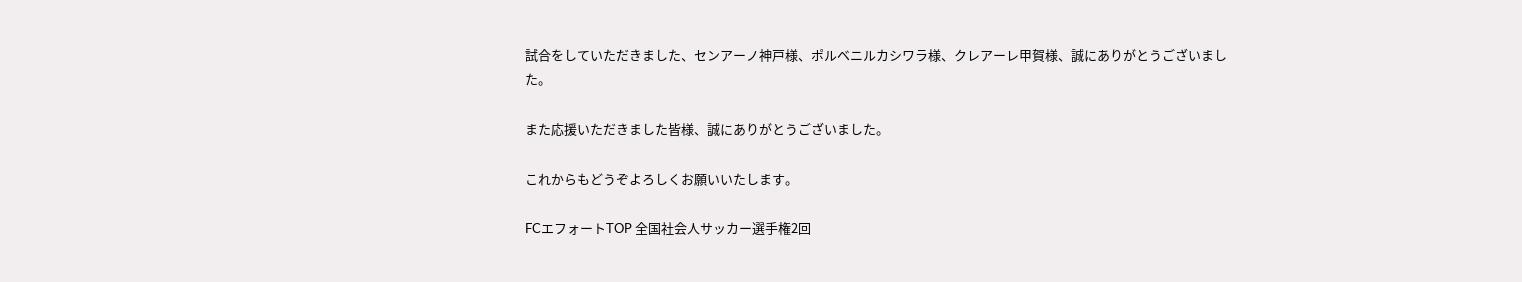試合をしていただきました、センアーノ神戸様、ポルベニルカシワラ様、クレアーレ甲賀様、誠にありがとうございました。

また応援いただきました皆様、誠にありがとうございました。

これからもどうぞよろしくお願いいたします。

FCエフォートTOP 全国社会人サッカー選手権2回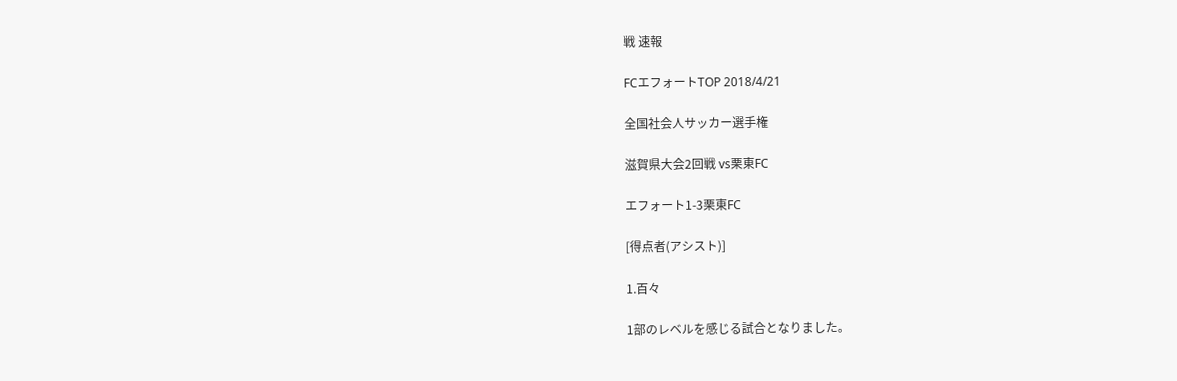戦 速報

FCエフォートTOP 2018/4/21

全国社会人サッカー選手権

滋賀県大会2回戦 vs栗東FC

エフォート1-3栗東FC

[得点者(アシスト)]

1.百々

1部のレベルを感じる試合となりました。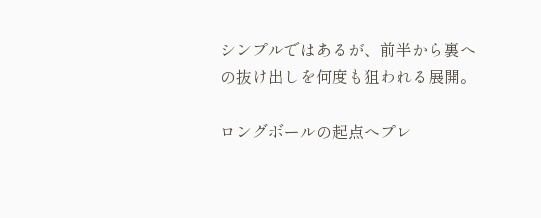シンプルではあるが、前半から裏への抜け出しを何度も狙われる展開。

ロングボールの起点へプレ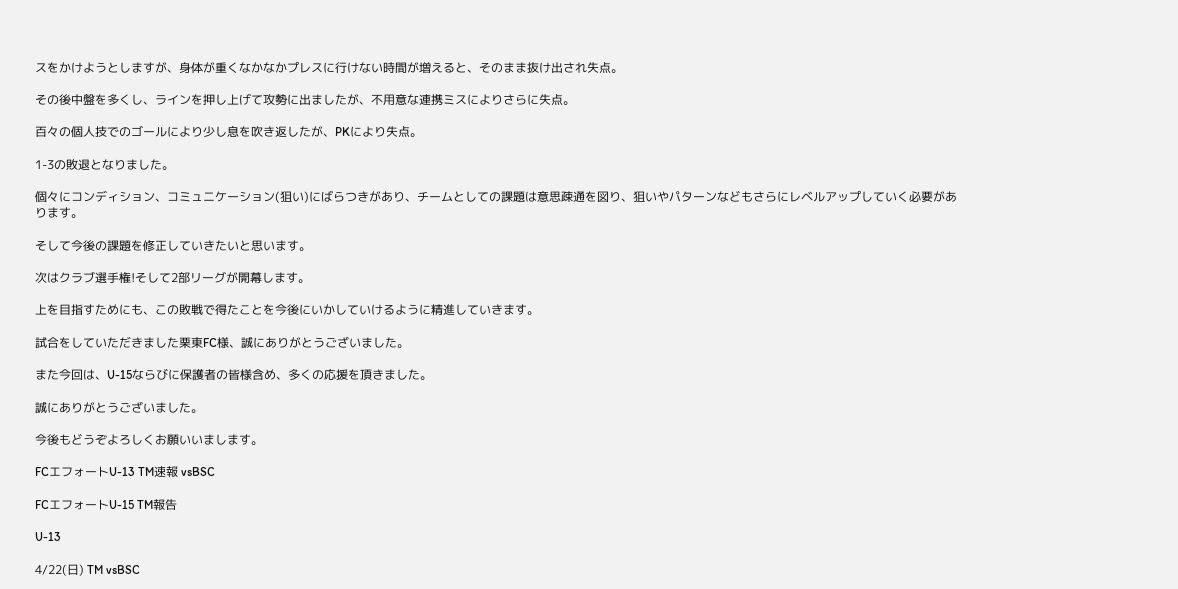スをかけようとしますが、身体が重くなかなかプレスに行けない時間が増えると、そのまま抜け出され失点。

その後中盤を多くし、ラインを押し上げて攻勢に出ましたが、不用意な連携ミスによりさらに失点。

百々の個人技でのゴールにより少し息を吹き返したが、PKにより失点。

1-3の敗退となりました。

個々にコンディション、コミュニケーション(狙い)にばらつきがあり、チームとしての課題は意思疎通を図り、狙いやパターンなどもさらにレベルアップしていく必要があります。

そして今後の課題を修正していきたいと思います。

次はクラブ選手権!そして2部リーグが開幕します。

上を目指すためにも、この敗戦で得たことを今後にいかしていけるように精進していきます。

試合をしていただきました栗東FC様、誠にありがとうございました。

また今回は、U-15ならびに保護者の皆様含め、多くの応援を頂きました。

誠にありがとうございました。

今後もどうぞよろしくお願いいまします。

FCエフォートU-13 TM速報 vsBSC

FCエフォートU-15 TM報告

U-13

4/22(日) TM vsBSC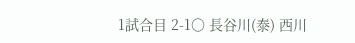1試合目 2-1〇 長谷川(泰) 西川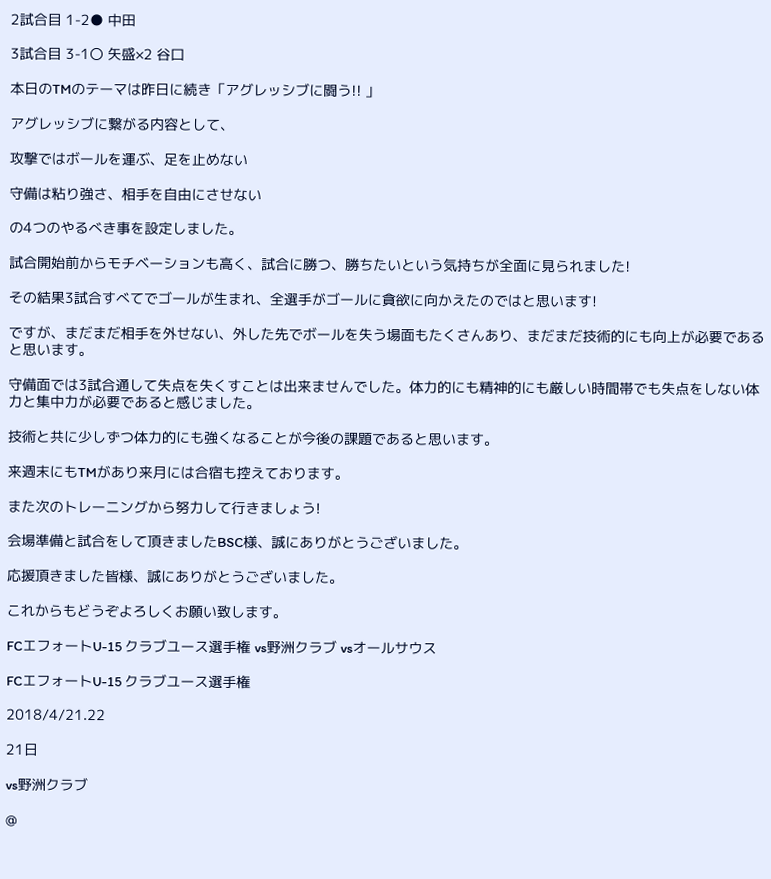2試合目 1-2● 中田

3試合目 3-1〇 矢盛×2 谷口

本日のTMのテーマは昨日に続き「アグレッシブに闘う!! 」

アグレッシブに繋がる内容として、

攻撃ではボールを運ぶ、足を止めない

守備は粘り強さ、相手を自由にさせない

の4つのやるべき事を設定しました。

試合開始前からモチベーションも高く、試合に勝つ、勝ちたいという気持ちが全面に見られました!

その結果3試合すべてでゴールが生まれ、全選手がゴールに貪欲に向かえたのではと思います!

ですが、まだまだ相手を外せない、外した先でボールを失う場面もたくさんあり、まだまだ技術的にも向上が必要であると思います。

守備面では3試合通して失点を失くすことは出来ませんでした。体力的にも精神的にも厳しい時間帯でも失点をしない体力と集中力が必要であると感じました。

技術と共に少しずつ体力的にも強くなることが今後の課題であると思います。

来週末にもTMがあり来月には合宿も控えております。

また次のトレーニングから努力して行きましょう!

会場準備と試合をして頂きましたBSC様、誠にありがとうございました。

応援頂きました皆様、誠にありがとうございました。

これからもどうぞよろしくお願い致します。

FCエフォートU-15 クラブユース選手権 vs野洲クラブ vsオールサウス

FCエフォートU-15 クラブユース選手権

2018/4/21.22

21日

vs野洲クラブ

@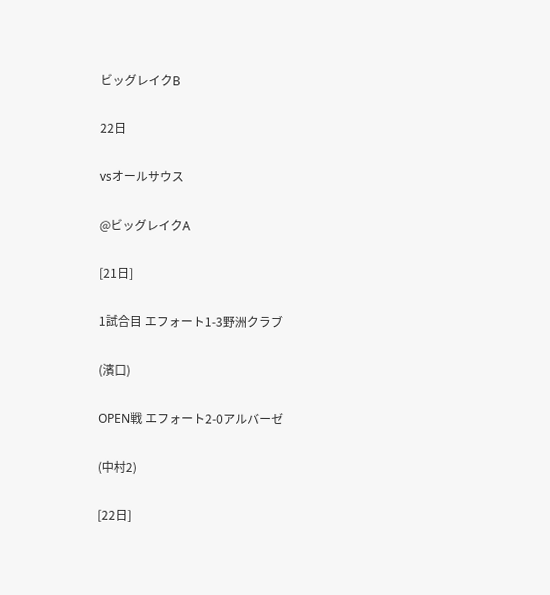ビッグレイクB

22日

vsオールサウス

@ビッグレイクA

[21日]

1試合目 エフォート1-3野洲クラブ

(濱口)

OPEN戦 エフォート2-0アルバーゼ

(中村2)

[22日]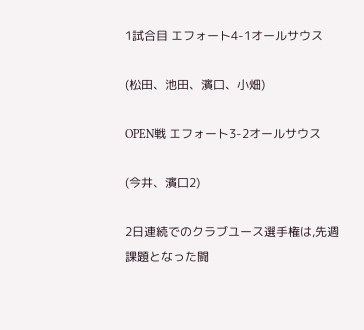1試合目 エフォート4-1オールサウス

(松田、池田、濱口、小畑)

OPEN戦 エフォート3-2オールサウス

(今井、濱口2)

2日連続でのクラブユース選手権は,先週課題となった闘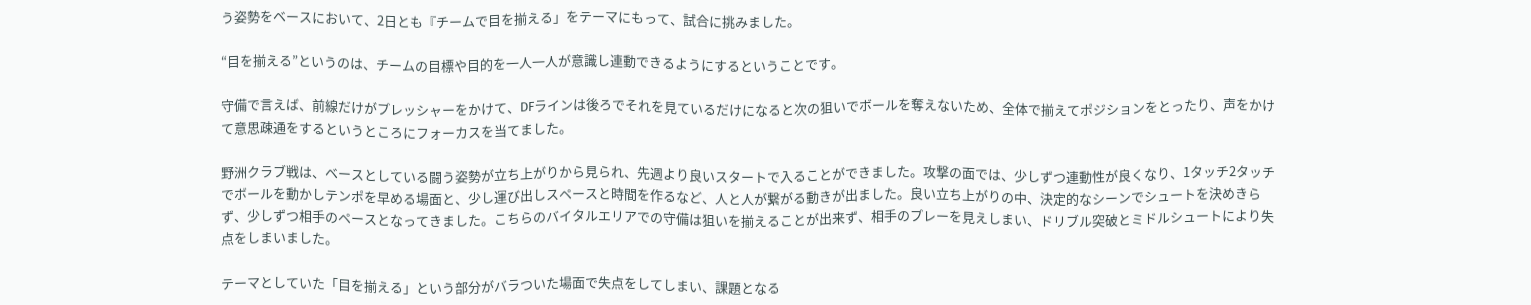う姿勢をベースにおいて、2日とも『チームで目を揃える」をテーマにもって、試合に挑みました。

“目を揃える”というのは、チームの目標や目的を一人一人が意識し連動できるようにするということです。

守備で言えば、前線だけがプレッシャーをかけて、DFラインは後ろでそれを見ているだけになると次の狙いでボールを奪えないため、全体で揃えてポジションをとったり、声をかけて意思疎通をするというところにフォーカスを当てました。

野洲クラブ戦は、ベースとしている闘う姿勢が立ち上がりから見られ、先週より良いスタートで入ることができました。攻撃の面では、少しずつ連動性が良くなり、1タッチ2タッチでボールを動かしテンポを早める場面と、少し運び出しスペースと時間を作るなど、人と人が繋がる動きが出ました。良い立ち上がりの中、決定的なシーンでシュートを決めきらず、少しずつ相手のペースとなってきました。こちらのバイタルエリアでの守備は狙いを揃えることが出来ず、相手のプレーを見えしまい、ドリブル突破とミドルシュートにより失点をしまいました。

テーマとしていた「目を揃える」という部分がバラついた場面で失点をしてしまい、課題となる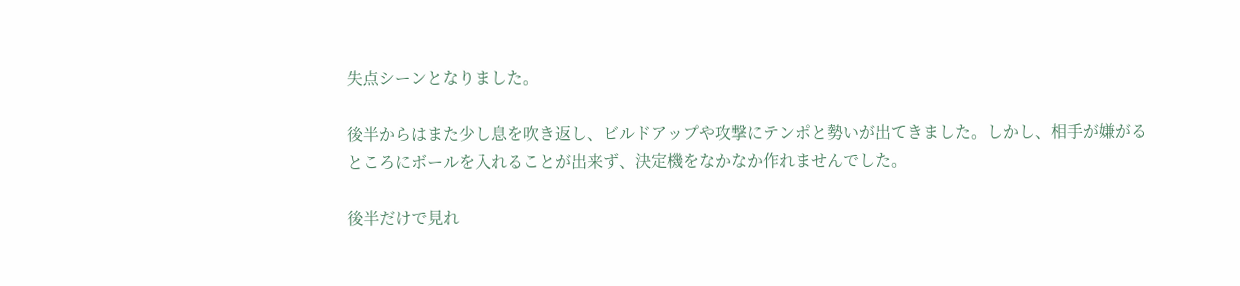失点シーンとなりました。

後半からはまた少し息を吹き返し、ビルドアップや攻撃にテンポと勢いが出てきました。しかし、相手が嫌がるところにボールを入れることが出来ず、決定機をなかなか作れませんでした。

後半だけで見れ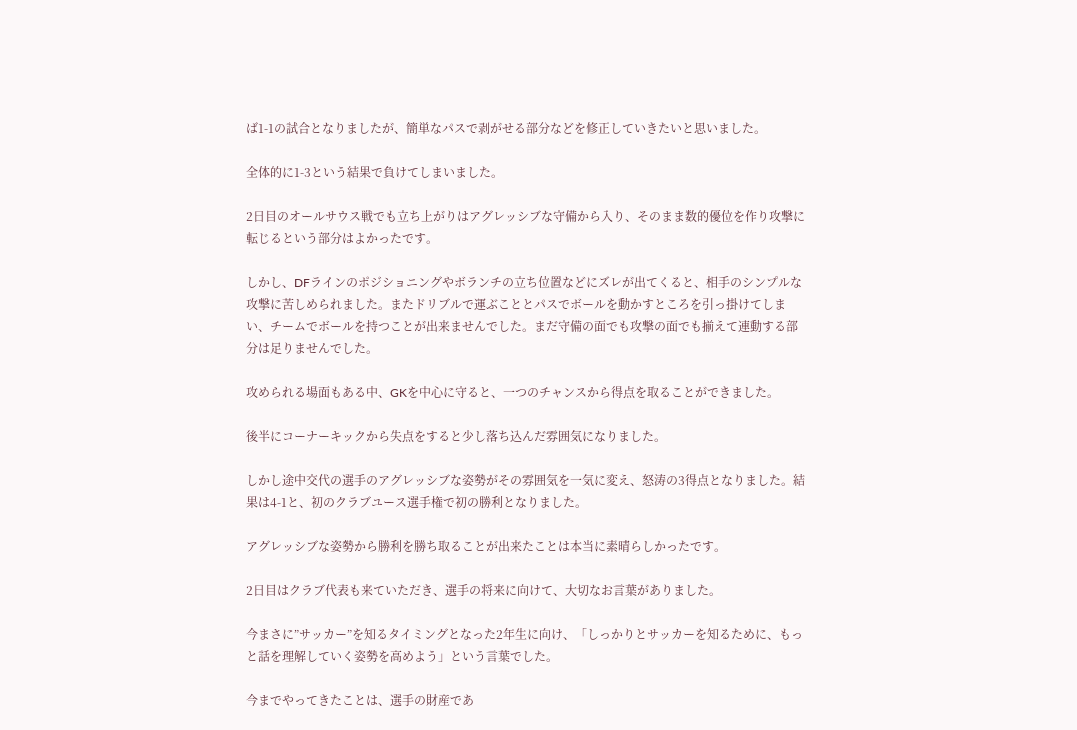ば1-1の試合となりましたが、簡単なパスで剥がせる部分などを修正していきたいと思いました。

全体的に1-3という結果で負けてしまいました。

2日目のオールサウス戦でも立ち上がりはアグレッシブな守備から入り、そのまま数的優位を作り攻撃に転じるという部分はよかったです。

しかし、DFラインのポジショニングやボランチの立ち位置などにズレが出てくると、相手のシンプルな攻撃に苦しめられました。またドリブルで運ぶこととパスでボールを動かすところを引っ掛けてしまい、チームでボールを持つことが出来ませんでした。まだ守備の面でも攻撃の面でも揃えて連動する部分は足りませんでした。

攻められる場面もある中、GKを中心に守ると、一つのチャンスから得点を取ることができました。

後半にコーナーキックから失点をすると少し落ち込んだ雰囲気になりました。

しかし途中交代の選手のアグレッシブな姿勢がその雰囲気を一気に変え、怒涛の3得点となりました。結果は4-1と、初のクラブユース選手権で初の勝利となりました。

アグレッシブな姿勢から勝利を勝ち取ることが出来たことは本当に素晴らしかったです。

2日目はクラブ代表も来ていただき、選手の将来に向けて、大切なお言葉がありました。

今まさに”サッカー”を知るタイミングとなった2年生に向け、「しっかりとサッカーを知るために、もっと話を理解していく姿勢を高めよう」という言葉でした。

今までやってきたことは、選手の財産であ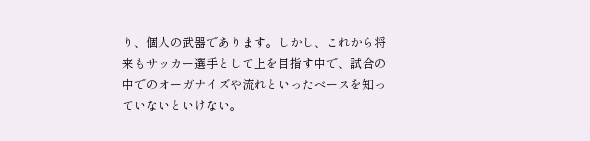り、個人の武器であります。しかし、これから将来もサッカー選手として上を目指す中で、試合の中でのオーガナイズや流れといったベースを知っていないといけない。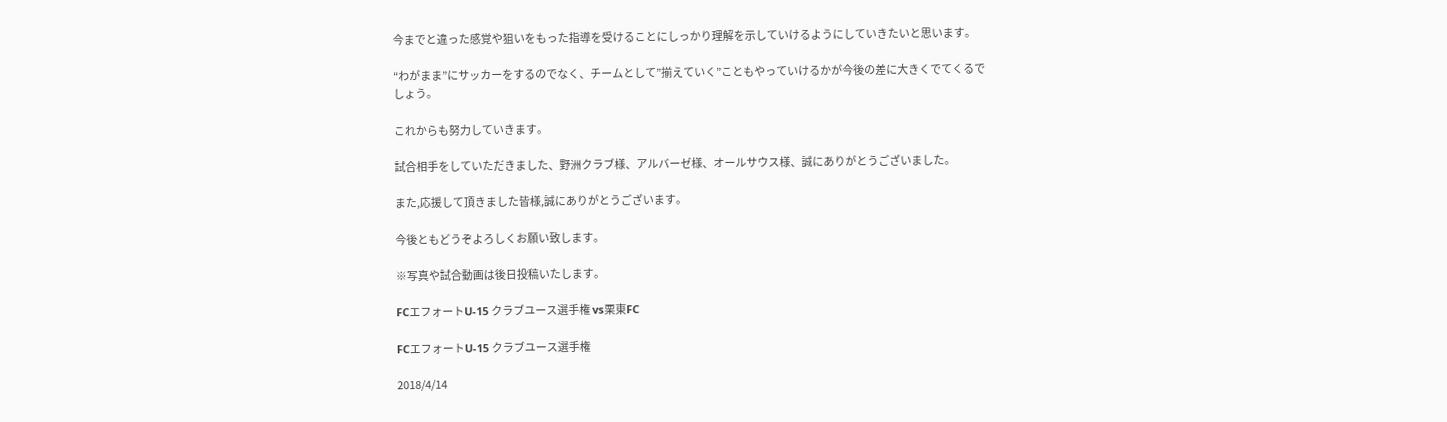今までと違った感覚や狙いをもった指導を受けることにしっかり理解を示していけるようにしていきたいと思います。

“わがまま”にサッカーをするのでなく、チームとして”揃えていく”こともやっていけるかが今後の差に大きくでてくるでしょう。

これからも努力していきます。

試合相手をしていただきました、野洲クラブ様、アルバーゼ様、オールサウス様、誠にありがとうございました。

また,応援して頂きました皆様,誠にありがとうございます。

今後ともどうぞよろしくお願い致します。

※写真や試合動画は後日投稿いたします。

FCエフォートU-15 クラブユース選手権 vs栗東FC

FCエフォートU-15 クラブユース選手権

2018/4/14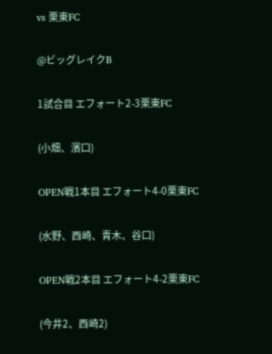vs 栗東FC

@ビッグレイクB

1試合目 エフォート2-3栗東FC

(小畑、濱口)

OPEN戦1本目 エフォート4-0栗東FC

(水野、西崎、青木、谷口)

OPEN戦2本目 エフォート4-2栗東FC

(今井2、西崎2)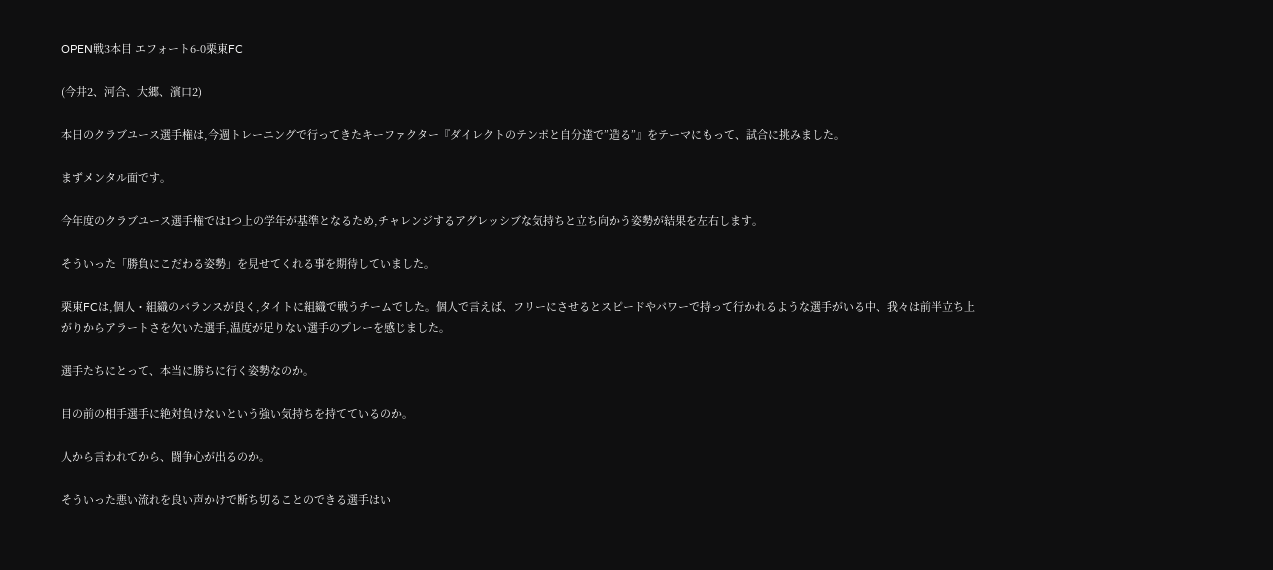OPEN戦3本目 エフォート6-0栗東FC

(今井2、河合、大郷、濱口2)

本日のクラブユース選手権は,今週トレーニングで行ってきたキーファクター『ダイレクトのテンポと自分達で”造る”』をテーマにもって、試合に挑みました。

まずメンタル面です。

今年度のクラブユース選手権では1つ上の学年が基準となるため,チャレンジするアグレッシブな気持ちと立ち向かう姿勢が結果を左右します。

そういった「勝負にこだわる姿勢」を見せてくれる事を期待していました。

栗東FCは,個人・組織のバランスが良く,タイトに組織で戦うチームでした。個人で言えば、フリーにさせるとスピードやパワーで持って行かれるような選手がいる中、我々は前半立ち上がりからアラートさを欠いた選手,温度が足りない選手のプレーを感じました。

選手たちにとって、本当に勝ちに行く姿勢なのか。

目の前の相手選手に絶対負けないという強い気持ちを持てているのか。

人から言われてから、闘争心が出るのか。

そういった悪い流れを良い声かけで断ち切ることのできる選手はい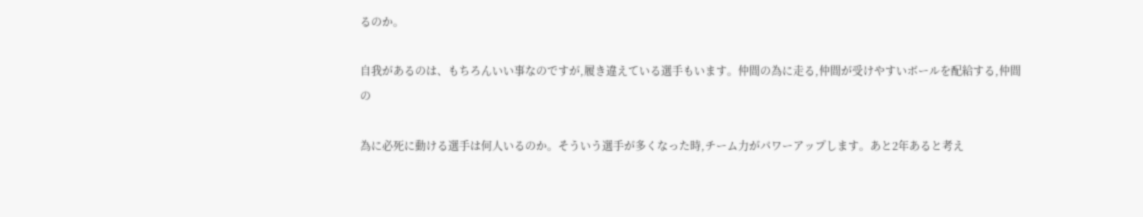るのか。

自我があるのは、もちろんいい事なのですが,履き違えている選手もいます。仲間の為に走る,仲間が受けやすいボールを配給する,仲間の

為に必死に動ける選手は何人いるのか。そういう選手が多くなった時,チーム力がパワーアップします。あと2年あると考え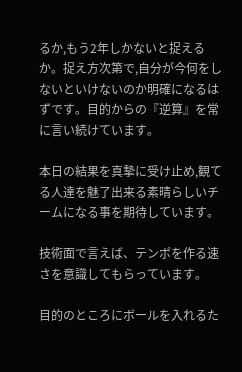るか,もう2年しかないと捉えるか。捉え方次第で,自分が今何をしないといけないのか明確になるはずです。目的からの『逆算』を常に言い続けています。

本日の結果を真摯に受け止め,観てる人達を魅了出来る素晴らしいチームになる事を期待しています。

技術面で言えば、テンポを作る速さを意識してもらっています。

目的のところにボールを入れるた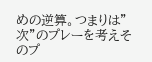めの逆算。つまりは”次”のプレーを考えそのプ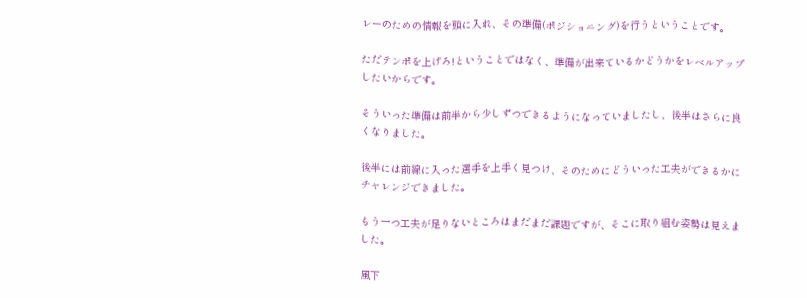レーのための情報を頭に入れ、その準備(ポジショニング)を行うということです。

ただテンポを上げろ!ということではなく、準備が出来ているかどうかをレベルアップしたいからです。

そういった準備は前半から少しずつできるようになっていましたし、後半はさらに良くなりました。

後半には前線に入った選手を上手く見つけ、そのためにどういった工夫ができるかにチャレンジできました。

もう一つ工夫が足りないところはまだまだ課題ですが、そこに取り組む姿勢は見えました。

風下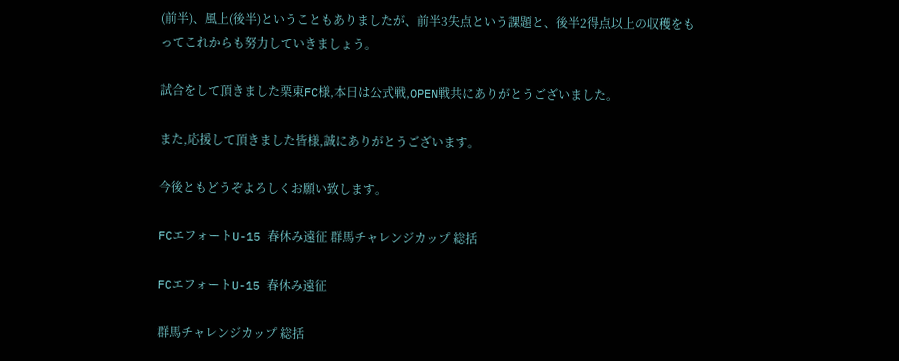(前半)、風上(後半)ということもありましたが、前半3失点という課題と、後半2得点以上の収穫をもってこれからも努力していきましょう。

試合をして頂きました栗東FC様,本日は公式戦,OPEN戦共にありがとうございました。

また,応援して頂きました皆様,誠にありがとうございます。

今後ともどうぞよろしくお願い致します。

FCエフォートU-15 春休み遠征 群馬チャレンジカップ 総括

FCエフォートU-15 春休み遠征

群馬チャレンジカップ 総括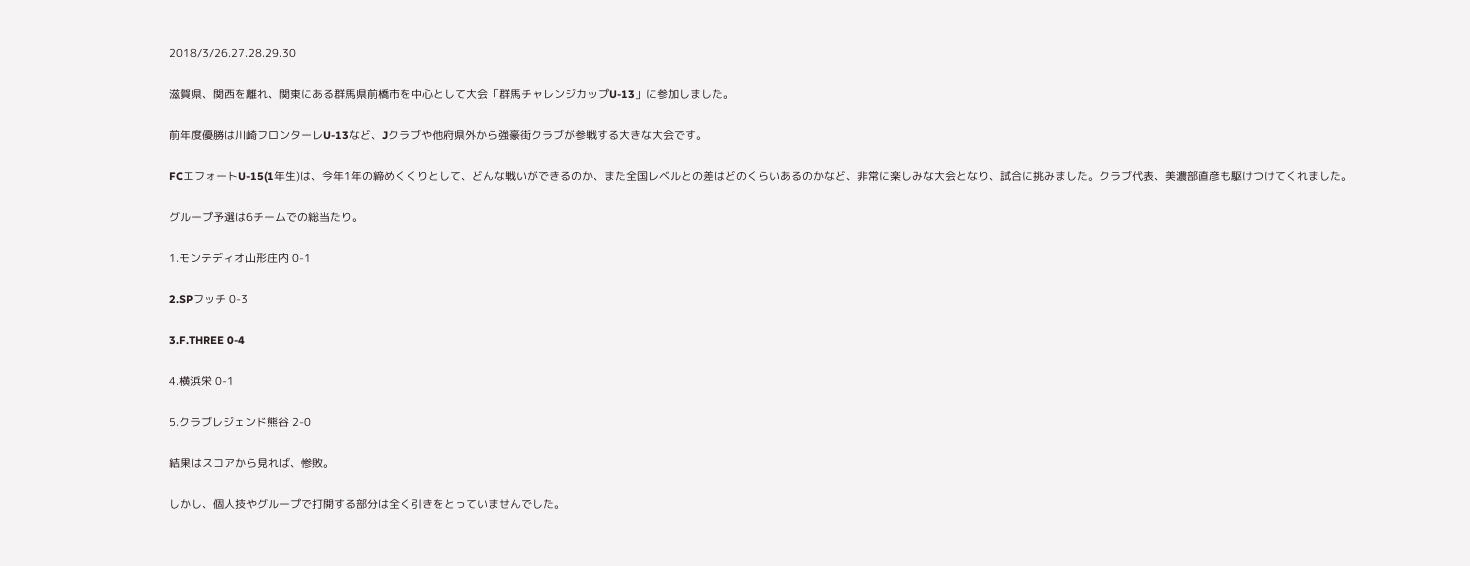2018/3/26.27.28.29.30

滋賀県、関西を離れ、関東にある群馬県前橋市を中心として大会「群馬チャレンジカップU-13」に参加しました。

前年度優勝は川崎フロンターレU-13など、Jクラブや他府県外から強豪街クラブが参戦する大きな大会です。

FCエフォートU-15(1年生)は、今年1年の締めくくりとして、どんな戦いができるのか、また全国レベルとの差はどのくらいあるのかなど、非常に楽しみな大会となり、試合に挑みました。クラブ代表、美濃部直彦も駆けつけてくれました。

グループ予選は6チームでの総当たり。

1.モンテディオ山形庄内 0-1

2.SPフッチ 0-3

3.F.THREE 0-4

4.横浜栄 0-1

5.クラブレジェンド熊谷 2-0

結果はスコアから見れば、惨敗。

しかし、個人技やグループで打開する部分は全く引きをとっていませんでした。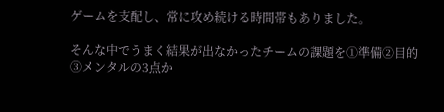ゲームを支配し、常に攻め続ける時間帯もありました。

そんな中でうまく結果が出なかったチームの課題を①準備②目的③メンタルの3点か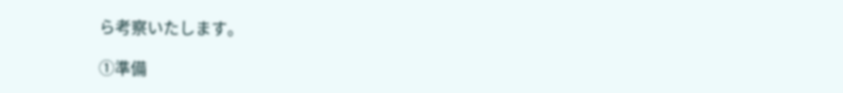ら考察いたします。

①準備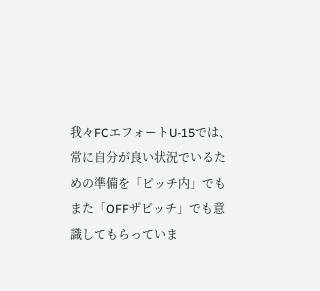我々FCエフォートU-15では、常に自分が良い状況でいるための準備を「ピッチ内」でもまた「OFFザピッチ」でも意識してもらっていま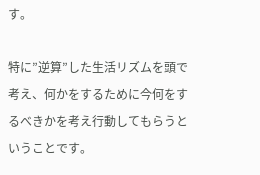す。

特に”逆算”した生活リズムを頭で考え、何かをするために今何をするべきかを考え行動してもらうということです。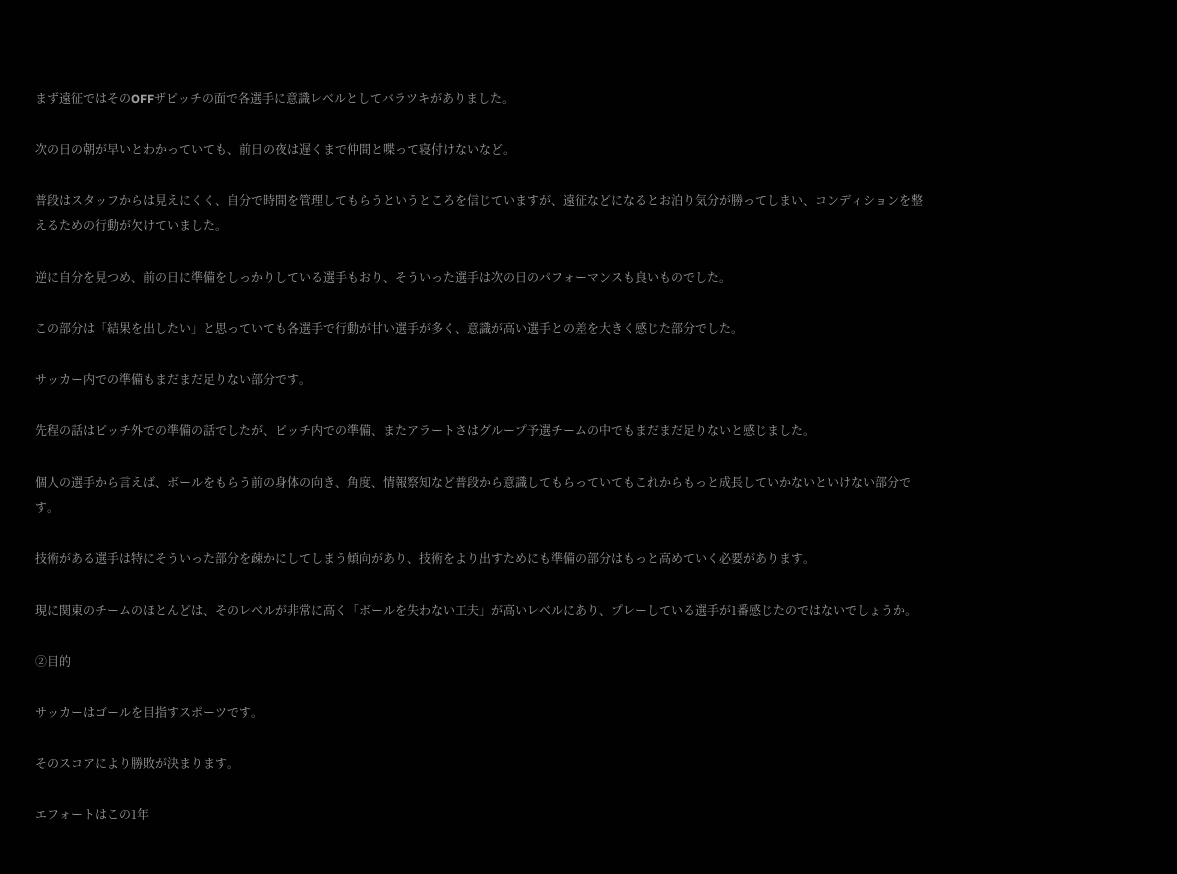まず遠征ではそのOFFザピッチの面で各選手に意識レベルとしてバラツキがありました。

次の日の朝が早いとわかっていても、前日の夜は遅くまで仲間と喋って寝付けないなど。

普段はスタッフからは見えにくく、自分で時間を管理してもらうというところを信じていますが、遠征などになるとお泊り気分が勝ってしまい、コンディションを整えるための行動が欠けていました。

逆に自分を見つめ、前の日に準備をしっかりしている選手もおり、そういった選手は次の日のパフォーマンスも良いものでした。

この部分は「結果を出したい」と思っていても各選手で行動が甘い選手が多く、意識が高い選手との差を大きく感じた部分でした。

サッカー内での準備もまだまだ足りない部分です。

先程の話はピッチ外での準備の話でしたが、ピッチ内での準備、またアラートさはグループ予選チームの中でもまだまだ足りないと感じました。

個人の選手から言えば、ボールをもらう前の身体の向き、角度、情報察知など普段から意識してもらっていてもこれからもっと成長していかないといけない部分です。

技術がある選手は特にそういった部分を疎かにしてしまう傾向があり、技術をより出すためにも準備の部分はもっと高めていく必要があります。

現に関東のチームのほとんどは、そのレベルが非常に高く「ボールを失わない工夫」が高いレベルにあり、プレーしている選手が1番感じたのではないでしょうか。

②目的

サッカーはゴールを目指すスポーツです。

そのスコアにより勝敗が決まります。

エフォートはこの1年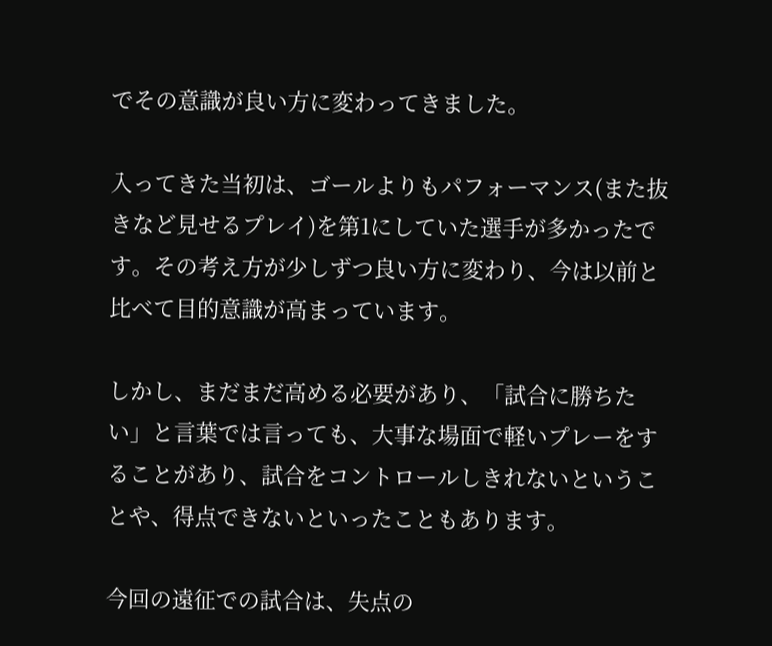でその意識が良い方に変わってきました。

入ってきた当初は、ゴールよりもパフォーマンス(また抜きなど見せるプレイ)を第1にしていた選手が多かったです。その考え方が少しずつ良い方に変わり、今は以前と比べて目的意識が高まっています。

しかし、まだまだ高める必要があり、「試合に勝ちたい」と言葉では言っても、大事な場面で軽いプレーをすることがあり、試合をコントロールしきれないということや、得点できないといったこともあります。

今回の遠征での試合は、失点の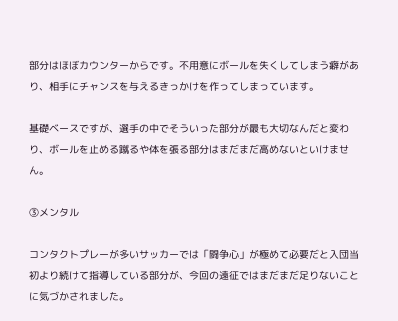部分はほぼカウンターからです。不用意にボールを失くしてしまう癖があり、相手にチャンスを与えるきっかけを作ってしまっています。

基礎ベースですが、選手の中でそういった部分が最も大切なんだと変わり、ボールを止める蹴るや体を張る部分はまだまだ高めないといけません。

③メンタル

コンタクトプレーが多いサッカーでは「闘争心」が極めて必要だと入団当初より続けて指導している部分が、今回の遠征ではまだまだ足りないことに気づかされました。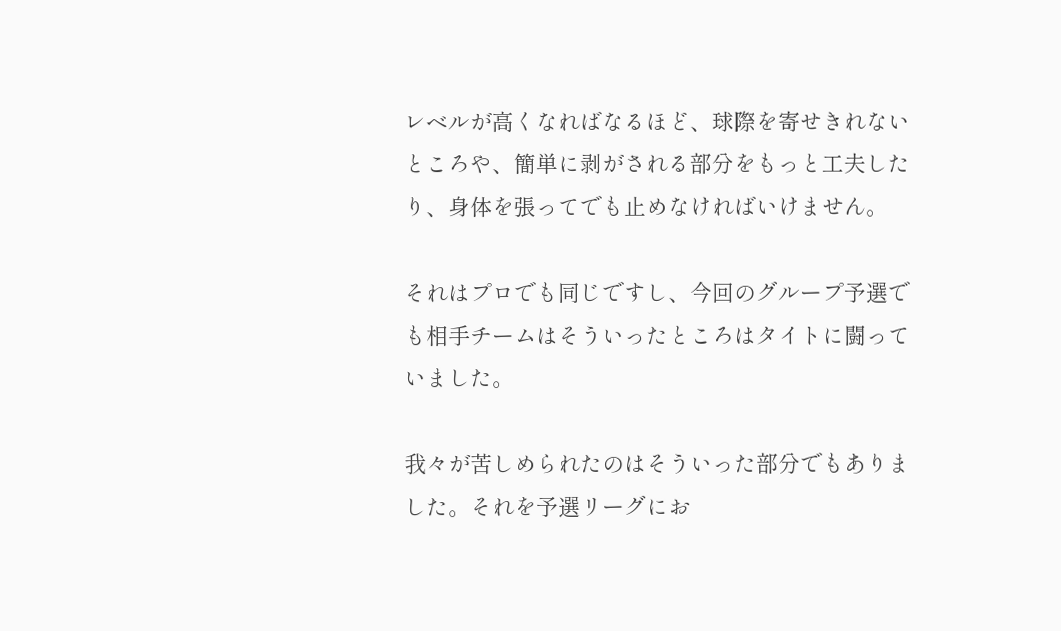レベルが高くなればなるほど、球際を寄せきれないところや、簡単に剥がされる部分をもっと工夫したり、身体を張ってでも止めなければいけません。

それはプロでも同じですし、今回のグループ予選でも相手チームはそういったところはタイトに闘っていました。

我々が苦しめられたのはそういった部分でもありました。それを予選リーグにお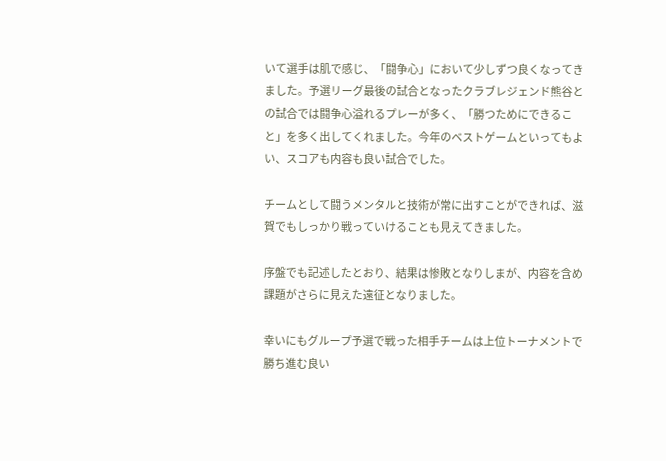いて選手は肌で感じ、「闘争心」において少しずつ良くなってきました。予選リーグ最後の試合となったクラブレジェンド熊谷との試合では闘争心溢れるプレーが多く、「勝つためにできること」を多く出してくれました。今年のベストゲームといってもよい、スコアも内容も良い試合でした。

チームとして闘うメンタルと技術が常に出すことができれば、滋賀でもしっかり戦っていけることも見えてきました。

序盤でも記述したとおり、結果は惨敗となりしまが、内容を含め課題がさらに見えた遠征となりました。

幸いにもグループ予選で戦った相手チームは上位トーナメントで勝ち進む良い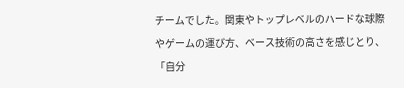チームでした。関東やトップレベルのハードな球際やゲームの運び方、ベース技術の高さを感じとり、「自分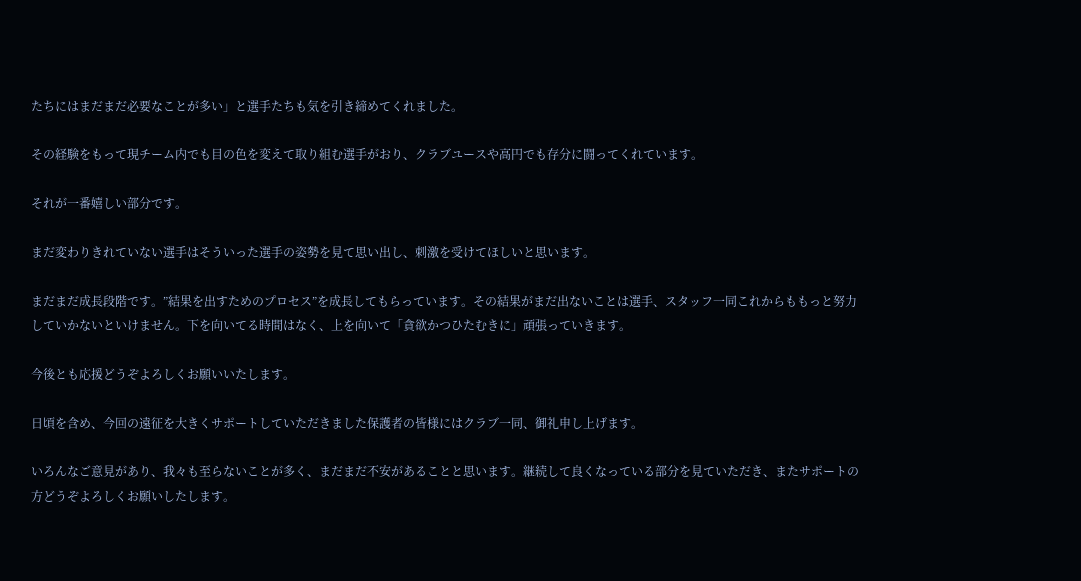たちにはまだまだ必要なことが多い」と選手たちも気を引き締めてくれました。

その経験をもって現チーム内でも目の色を変えて取り組む選手がおり、クラブユースや高円でも存分に闘ってくれています。

それが一番嬉しい部分です。

まだ変わりきれていない選手はそういった選手の姿勢を見て思い出し、刺激を受けてほしいと思います。

まだまだ成長段階です。”結果を出すためのプロセス”を成長してもらっています。その結果がまだ出ないことは選手、スタッフ一同これからももっと努力していかないといけません。下を向いてる時間はなく、上を向いて「貪欲かつひたむきに」頑張っていきます。

今後とも応援どうぞよろしくお願いいたします。

日頃を含め、今回の遠征を大きくサポートしていただきました保護者の皆様にはクラブ一同、御礼申し上げます。

いろんなご意見があり、我々も至らないことが多く、まだまだ不安があることと思います。継続して良くなっている部分を見ていただき、またサポートの方どうぞよろしくお願いしたします。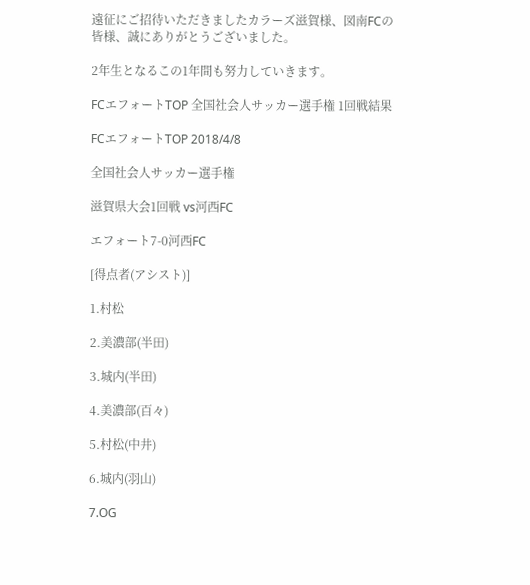遠征にご招待いただきましたカラーズ滋賀様、図南FCの皆様、誠にありがとうございました。

2年生となるこの1年間も努力していきます。

FCエフォートTOP 全国社会人サッカー選手権 1回戦結果

FCエフォートTOP 2018/4/8

全国社会人サッカー選手権

滋賀県大会1回戦 vs河西FC

エフォート7-0河西FC

[得点者(アシスト)]

1.村松

2.美濃部(半田)

3.城内(半田)

4.美濃部(百々)

5.村松(中井)

6.城内(羽山)

7.OG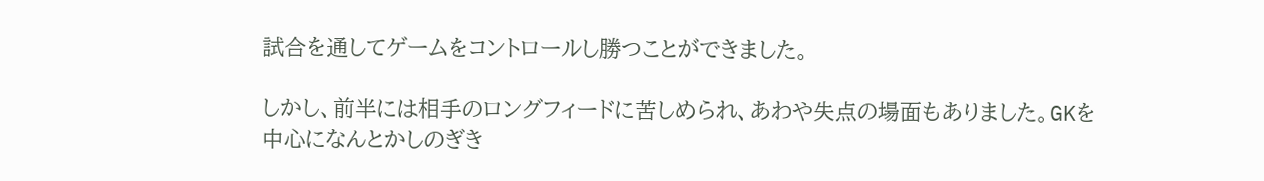試合を通してゲームをコントロールし勝つことができました。

しかし、前半には相手のロングフィードに苦しめられ、あわや失点の場面もありました。GKを中心になんとかしのぎき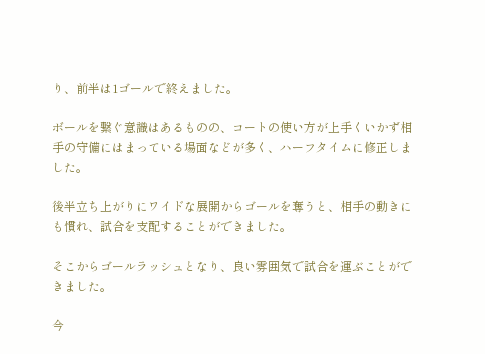り、前半は1ゴールで終えました。

ボールを繋ぐ意識はあるものの、コートの使い方が上手くいかず相手の守備にはまっている場面などが多く、ハーフタイムに修正しました。

後半立ち上がりにワイドな展開からゴールを奪うと、相手の動きにも慣れ、試合を支配することができました。

そこからゴールラッシュとなり、良い雰囲気で試合を運ぶことができました。

今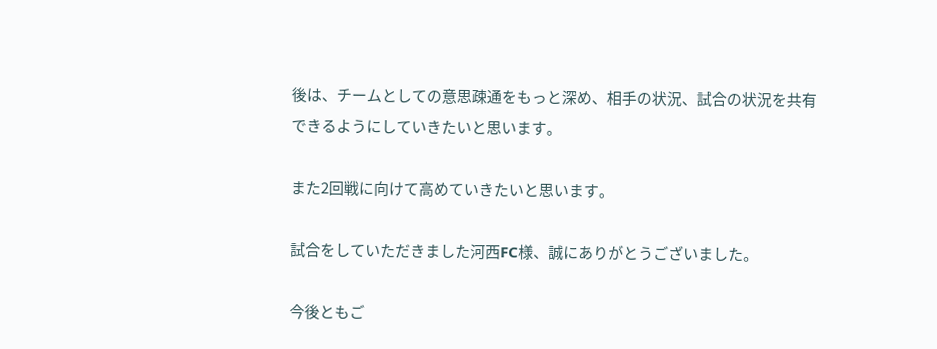後は、チームとしての意思疎通をもっと深め、相手の状況、試合の状況を共有できるようにしていきたいと思います。

また2回戦に向けて高めていきたいと思います。

試合をしていただきました河西FC様、誠にありがとうございました。

今後ともご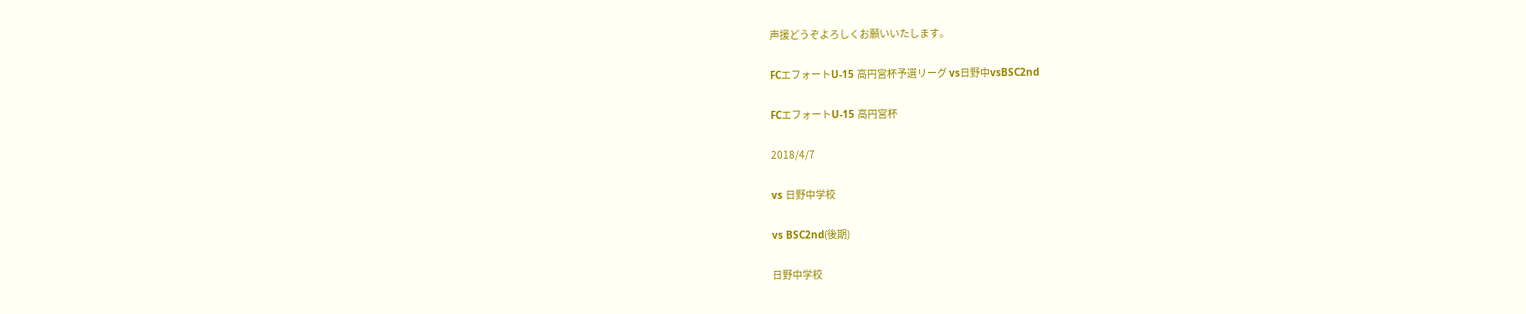声援どうぞよろしくお願いいたします。

FCエフォートU-15 高円宮杯予選リーグ vs日野中vsBSC2nd

FCエフォートU-15 高円宮杯

2018/4/7

vs 日野中学校

vs BSC2nd(後期)

日野中学校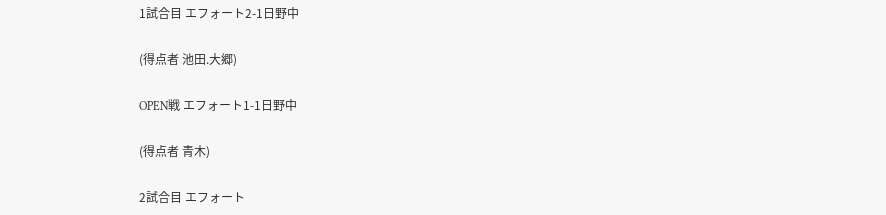1試合目 エフォート2-1日野中

(得点者 池田.大郷)

OPEN戦 エフォート1-1日野中

(得点者 青木)

2試合目 エフォート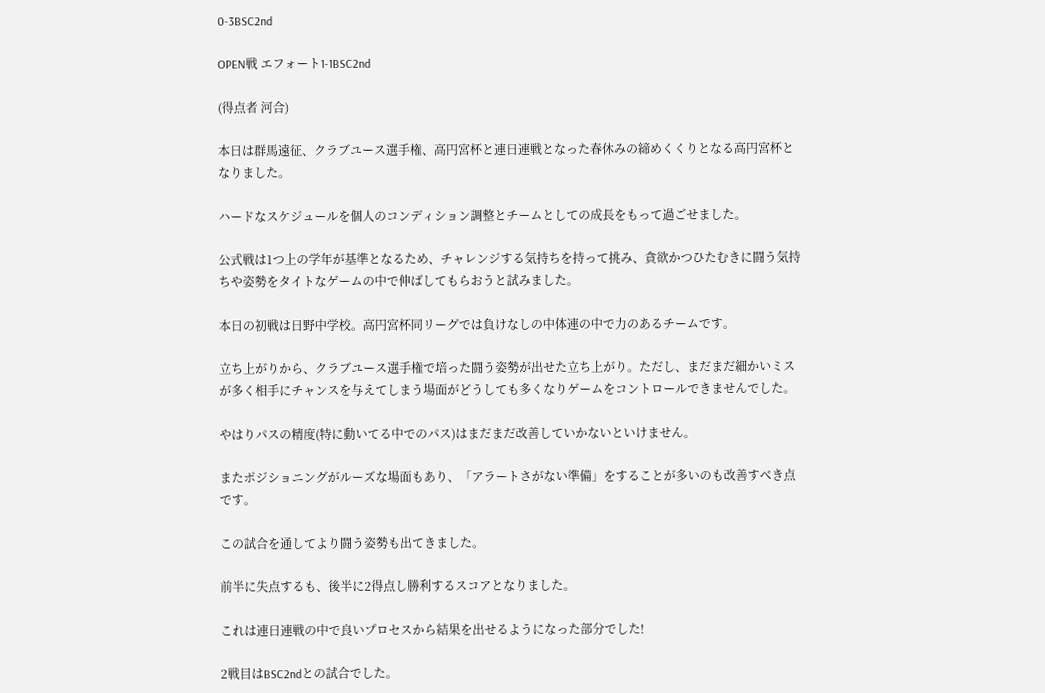0-3BSC2nd

OPEN戦 エフォート1-1BSC2nd

(得点者 河合)

本日は群馬遠征、クラブユース選手権、高円宮杯と連日連戦となった春休みの締めくくりとなる高円宮杯となりました。

ハードなスケジュールを個人のコンディション調整とチームとしての成長をもって過ごせました。

公式戦は1つ上の学年が基準となるため、チャレンジする気持ちを持って挑み、貪欲かつひたむきに闘う気持ちや姿勢をタイトなゲームの中で伸ばしてもらおうと試みました。

本日の初戦は日野中学校。高円宮杯同リーグでは負けなしの中体連の中で力のあるチームです。

立ち上がりから、クラブユース選手権で培った闘う姿勢が出せた立ち上がり。ただし、まだまだ細かいミスが多く相手にチャンスを与えてしまう場面がどうしても多くなりゲームをコントロールできませんでした。

やはりパスの精度(特に動いてる中でのパス)はまだまだ改善していかないといけません。

またポジショニングがルーズな場面もあり、「アラートさがない準備」をすることが多いのも改善すべき点です。

この試合を通してより闘う姿勢も出てきました。

前半に失点するも、後半に2得点し勝利するスコアとなりました。

これは連日連戦の中で良いプロセスから結果を出せるようになった部分でした!

2戦目はBSC2ndとの試合でした。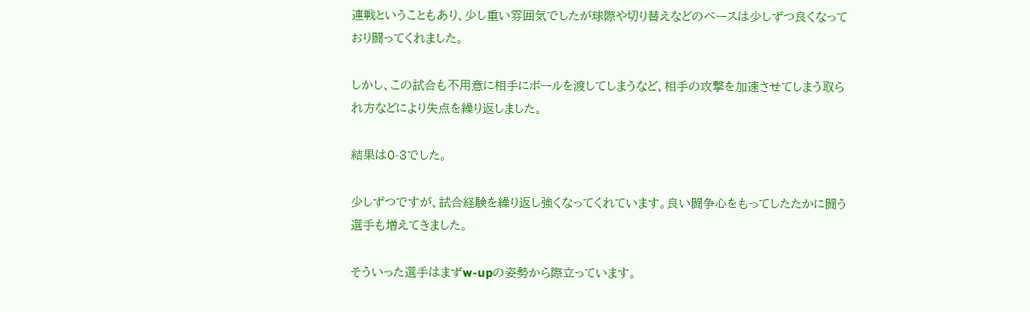連戦ということもあり、少し重い雰囲気でしたが球際や切り替えなどのベースは少しずつ良くなっており闘ってくれました。

しかし、この試合も不用意に相手にボールを渡してしまうなど、相手の攻撃を加速させてしまう取られ方などにより失点を繰り返しました。

結果は0-3でした。

少しずつですが、試合経験を繰り返し強くなってくれています。良い闘争心をもってしたたかに闘う選手も増えてきました。

そういった選手はまずw-upの姿勢から際立っています。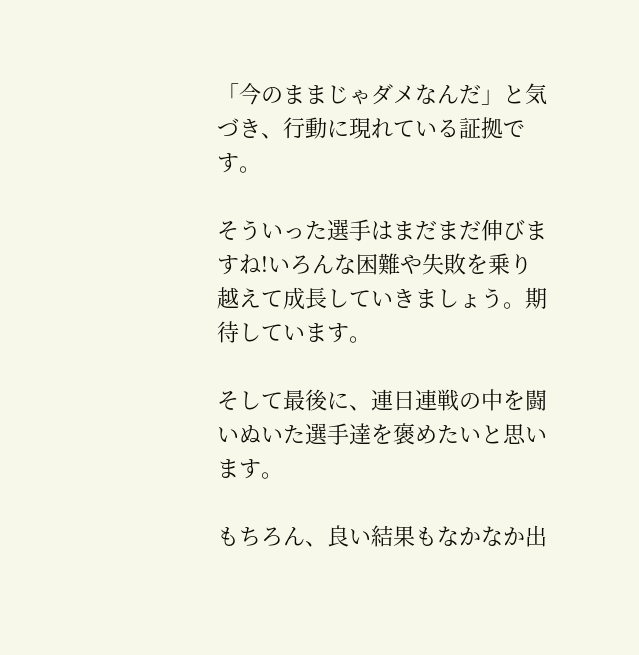「今のままじゃダメなんだ」と気づき、行動に現れている証拠です。

そういった選手はまだまだ伸びますね!いろんな困難や失敗を乗り越えて成長していきましょう。期待しています。

そして最後に、連日連戦の中を闘いぬいた選手達を褒めたいと思います。

もちろん、良い結果もなかなか出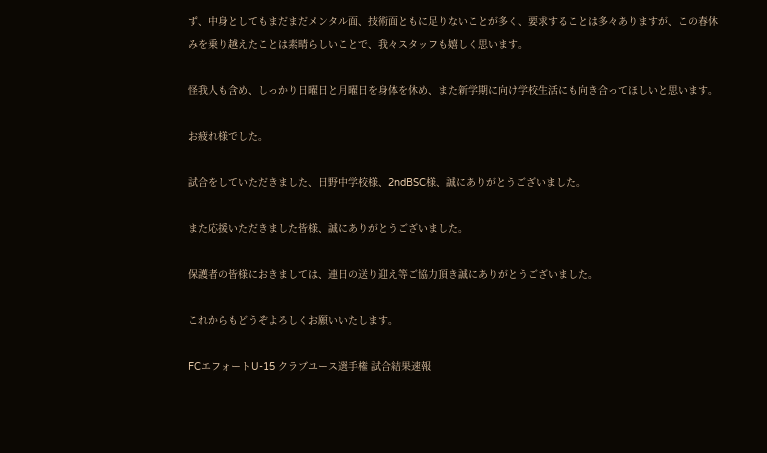ず、中身としてもまだまだメンタル面、技術面ともに足りないことが多く、要求することは多々ありますが、この春休みを乗り越えたことは素晴らしいことで、我々スタッフも嬉しく思います。

怪我人も含め、しっかり日曜日と月曜日を身体を休め、また新学期に向け学校生活にも向き合ってほしいと思います。

お疲れ様でした。

試合をしていただきました、日野中学校様、2ndBSC様、誠にありがとうございました。

また応援いただきました皆様、誠にありがとうございました。

保護者の皆様におきましては、連日の送り迎え等ご協力頂き誠にありがとうございました。

これからもどうぞよろしくお願いいたします。

FCエフォートU-15 クラブユース選手権 試合結果速報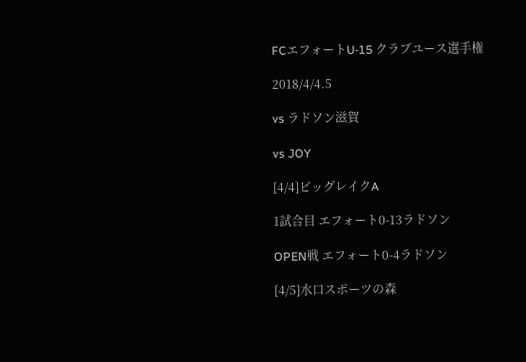FCエフォートU-15 クラブユース選手権

2018/4/4.5

vs ラドソン滋賀

vs JOY

[4/4]ビッグレイクA

1試合目 エフォート0-13ラドソン

OPEN戦 エフォート0-4ラドソン

[4/5]水口スポーツの森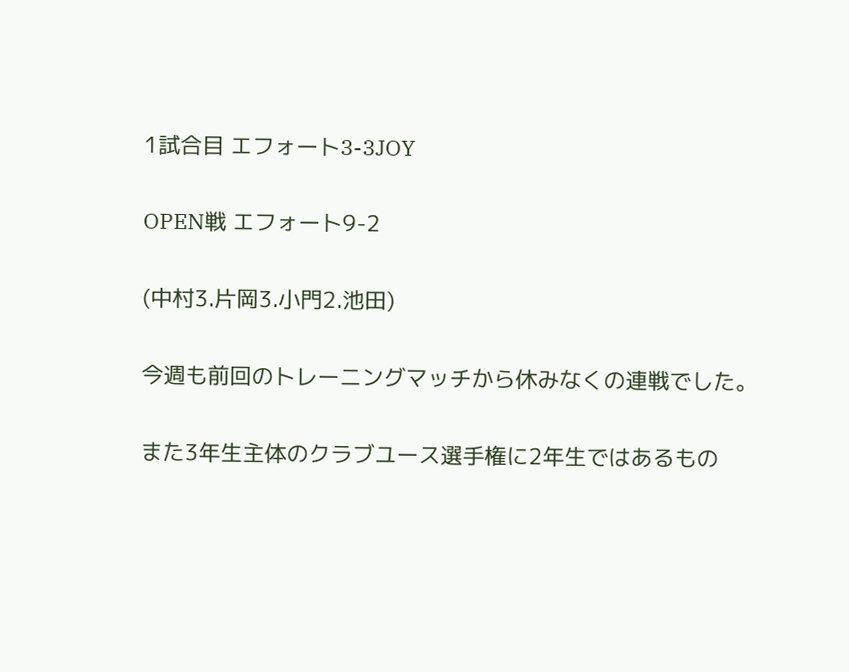1試合目 エフォート3-3JOY

OPEN戦 エフォート9-2

(中村3.片岡3.小門2.池田)

今週も前回のトレーニングマッチから休みなくの連戦でした。

また3年生主体のクラブユース選手権に2年生ではあるもの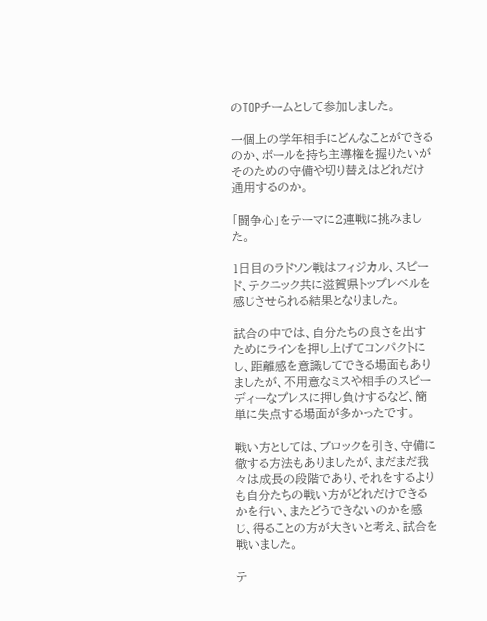のTOPチームとして参加しました。

一個上の学年相手にどんなことができるのか、ボールを持ち主導権を握りたいがそのための守備や切り替えはどれだけ通用するのか。

「闘争心」をテーマに2連戦に挑みました。

1日目のラドソン戦はフィジカル、スピード、テクニック共に滋賀県トップレベルを感じさせられる結果となりました。

試合の中では、自分たちの良さを出すためにラインを押し上げてコンパクトにし、距離感を意識してできる場面もありましたが、不用意なミスや相手のスピーディーなプレスに押し負けするなど、簡単に失点する場面が多かったです。

戦い方としては、ブロックを引き、守備に徹する方法もありましたが、まだまだ我々は成長の段階であり、それをするよりも自分たちの戦い方がどれだけできるかを行い、またどうできないのかを感じ、得ることの方が大きいと考え、試合を戦いました。

テ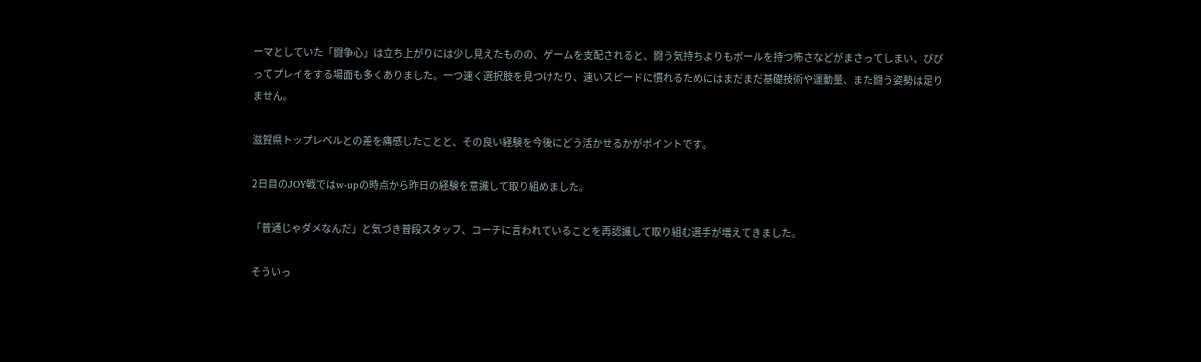ーマとしていた「闘争心」は立ち上がりには少し見えたものの、ゲームを支配されると、闘う気持ちよりもボールを持つ怖さなどがまさってしまい、びびってプレイをする場面も多くありました。一つ速く選択肢を見つけたり、速いスピードに慣れるためにはまだまだ基礎技術や運動量、また闘う姿勢は足りません。

滋賀県トップレベルとの差を痛感したことと、その良い経験を今後にどう活かせるかがポイントです。

2日目のJOY戦ではw-upの時点から昨日の経験を意識して取り組めました。

「普通じゃダメなんだ」と気づき普段スタッフ、コーチに言われていることを再認識して取り組む選手が増えてきました。

そういっ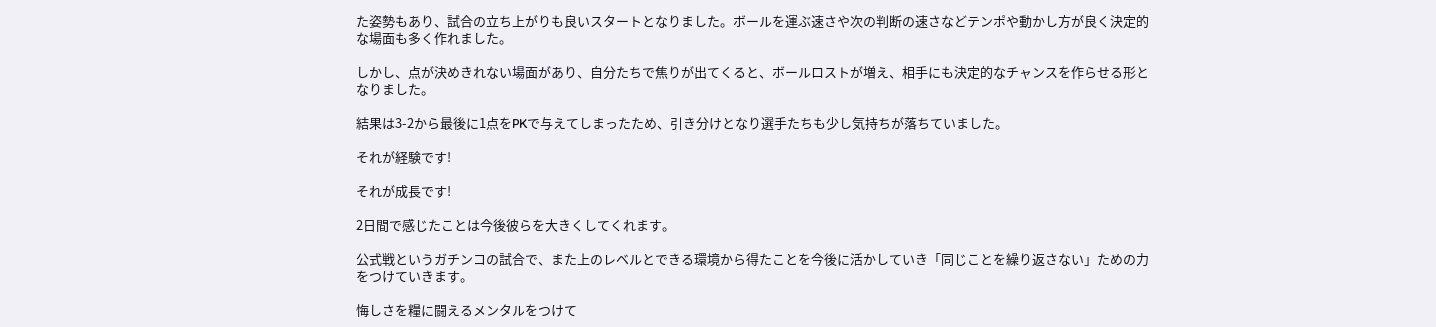た姿勢もあり、試合の立ち上がりも良いスタートとなりました。ボールを運ぶ速さや次の判断の速さなどテンポや動かし方が良く決定的な場面も多く作れました。

しかし、点が決めきれない場面があり、自分たちで焦りが出てくると、ボールロストが増え、相手にも決定的なチャンスを作らせる形となりました。

結果は3-2から最後に1点をPKで与えてしまったため、引き分けとなり選手たちも少し気持ちが落ちていました。

それが経験です!

それが成長です!

2日間で感じたことは今後彼らを大きくしてくれます。

公式戦というガチンコの試合で、また上のレベルとできる環境から得たことを今後に活かしていき「同じことを繰り返さない」ための力をつけていきます。

悔しさを糧に闘えるメンタルをつけて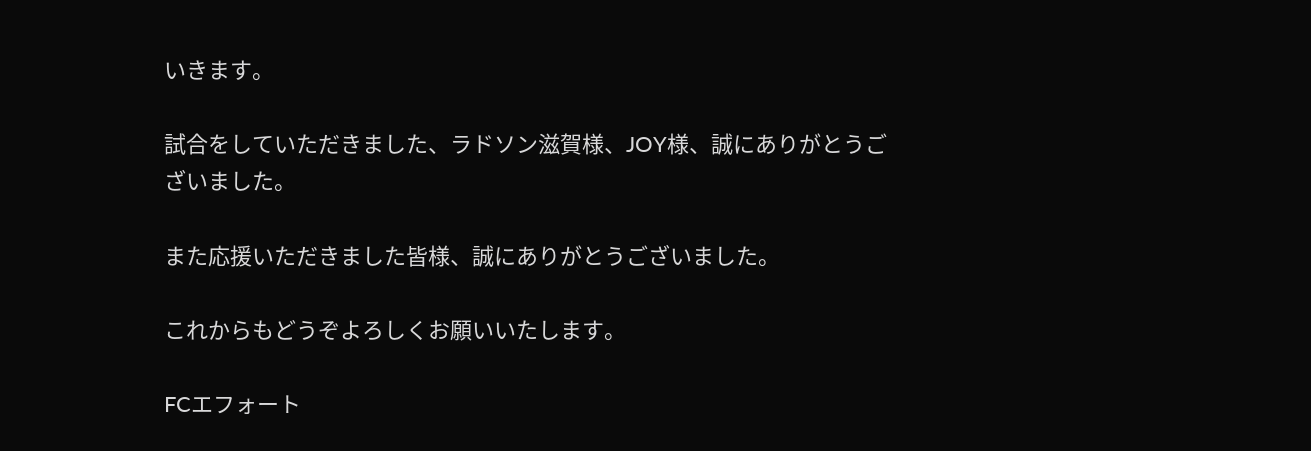いきます。

試合をしていただきました、ラドソン滋賀様、JOY様、誠にありがとうございました。

また応援いただきました皆様、誠にありがとうございました。

これからもどうぞよろしくお願いいたします。

FCエフォート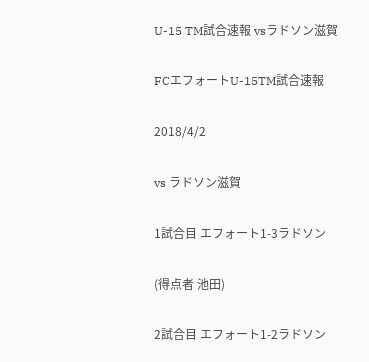U-15 TM試合速報 vsラドソン滋賀

FCエフォートU-15TM試合速報

2018/4/2

vs ラドソン滋賀

1試合目 エフォート1-3ラドソン

(得点者 池田)

2試合目 エフォート1-2ラドソン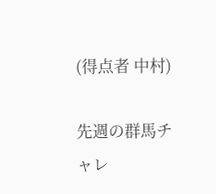(得点者 中村)

先週の群馬チャレ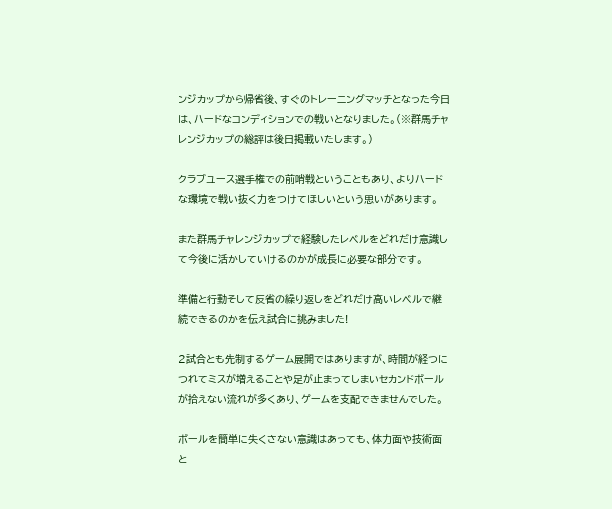ンジカップから帰省後、すぐのトレーニングマッチとなった今日は、ハードなコンディションでの戦いとなりました。(※群馬チャレンジカップの総評は後日掲載いたします。)

クラブユース選手権での前哨戦ということもあり、よりハードな環境で戦い抜く力をつけてほしいという思いがあります。

また群馬チャレンジカップで経験したレベルをどれだけ意識して今後に活かしていけるのかが成長に必要な部分です。

準備と行動そして反省の繰り返しをどれだけ高いレベルで継続できるのかを伝え試合に挑みました!

2試合とも先制するゲーム展開ではありますが、時間が経つにつれてミスが増えることや足が止まってしまいセカンドボールが拾えない流れが多くあり、ゲームを支配できませんでした。

ボールを簡単に失くさない意識はあっても、体力面や技術面と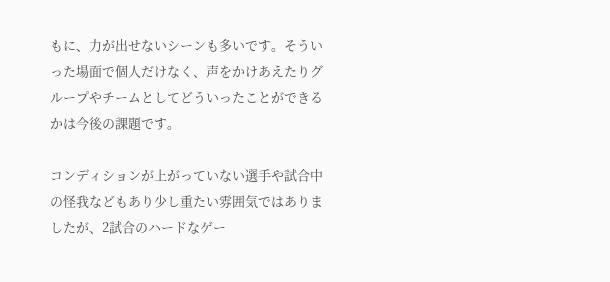もに、力が出せないシーンも多いです。そういった場面で個人だけなく、声をかけあえたりグループやチームとしてどういったことができるかは今後の課題です。

コンディションが上がっていない選手や試合中の怪我などもあり少し重たい雰囲気ではありましたが、2試合のハードなゲー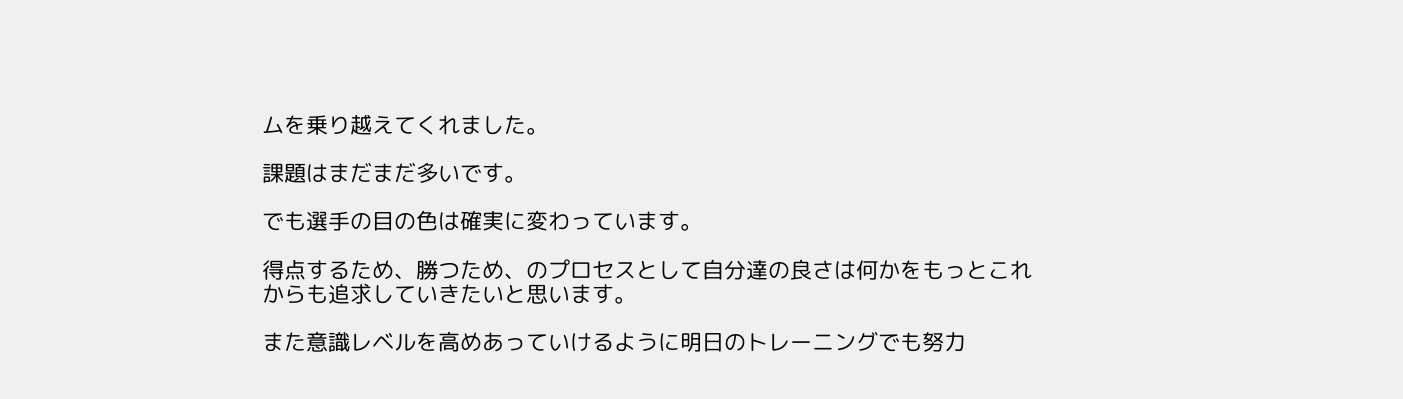ムを乗り越えてくれました。

課題はまだまだ多いです。

でも選手の目の色は確実に変わっています。

得点するため、勝つため、のプロセスとして自分達の良さは何かをもっとこれからも追求していきたいと思います。

また意識レベルを高めあっていけるように明日のトレーニングでも努力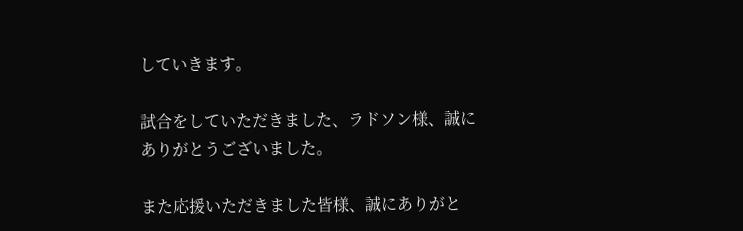していきます。

試合をしていただきました、ラドソン様、誠にありがとうございました。

また応援いただきました皆様、誠にありがと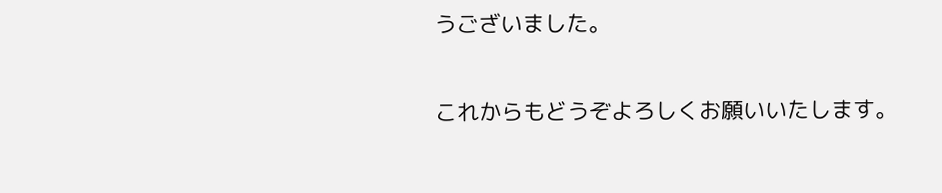うございました。

これからもどうぞよろしくお願いいたします。